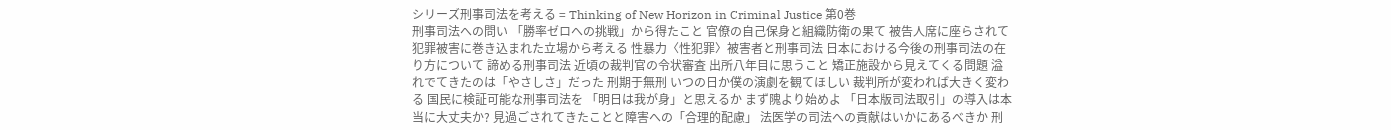シリーズ刑事司法を考える = Thinking of New Horizon in Criminal Justice 第0巻
刑事司法への問い 「勝率ゼロへの挑戦」から得たこと 官僚の自己保身と組織防衛の果て 被告人席に座らされて 犯罪被害に巻き込まれた立場から考える 性暴力〈性犯罪〉被害者と刑事司法 日本における今後の刑事司法の在り方について 諦める刑事司法 近頃の裁判官の令状審査 出所八年目に思うこと 矯正施設から見えてくる問題 溢れでてきたのは「やさしさ」だった 刑期于無刑 いつの日か僕の演劇を観てほしい 裁判所が変われば大きく変わる 国民に検証可能な刑事司法を 「明日は我が身」と思えるか まず隗より始めよ 「日本版司法取引」の導入は本当に大丈夫か? 見過ごされてきたことと障害への「合理的配慮」 法医学の司法への貢献はいかにあるべきか 刑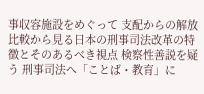事収容施設をめぐって 支配からの解放 比較から見る日本の刑事司法改革の特徴とそのあるべき視点 検察性善説を疑う 刑事司法へ「ことば・教育」に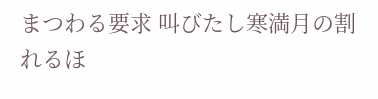まつわる要求 叫びたし寒満月の割れるほ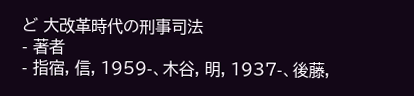ど 大改革時代の刑事司法
- 著者
- 指宿, 信, 1959-、木谷, 明, 1937-、後藤,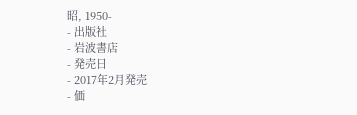昭, 1950-
- 出版社
- 岩波書店
- 発売日
- 2017年2月発売
- 価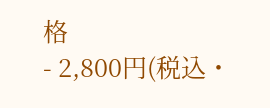格
- 2,800円(税込・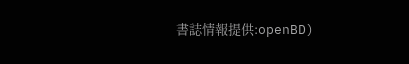書誌情報提供:openBD)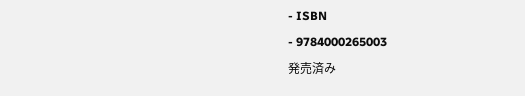- ISBN
- 9784000265003
発売済み